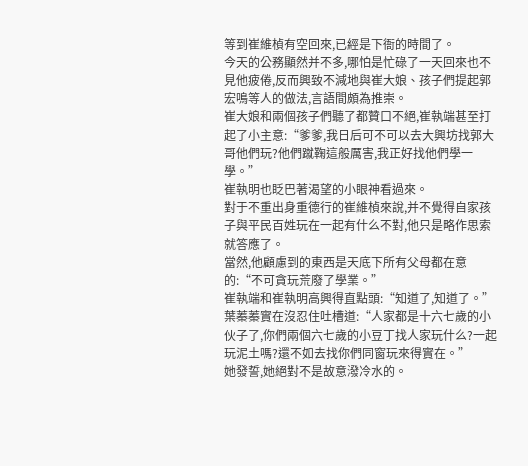等到崔維楨有空回來,已經是下衙的時間了。
今天的公務顯然并不多,哪怕是忙碌了一天回來也不見他疲倦,反而興致不減地與崔大娘、孩子們提起郭宏鳴等人的做法,言語間頗為推崇。
崔大娘和兩個孩子們聽了都贊口不絕,崔執端甚至打起了小主意:“爹爹,我日后可不可以去大興坊找郭大哥他們玩?他們蹴鞠這般厲害,我正好找他們學一學。”
崔執明也眨巴著渴望的小眼神看過來。
對于不重出身重德行的崔維楨來說,并不覺得自家孩子與平民百姓玩在一起有什么不對,他只是略作思索就答應了。
當然,他顧慮到的東西是天底下所有父母都在意的:“不可貪玩荒廢了學業。”
崔執端和崔執明高興得直點頭:“知道了,知道了。”
葉蓁蓁實在沒忍住吐槽道:“人家都是十六七歲的小伙子了,你們兩個六七歲的小豆丁找人家玩什么?一起玩泥土嗎?還不如去找你們同窗玩來得實在。”
她發誓,她絕對不是故意潑冷水的。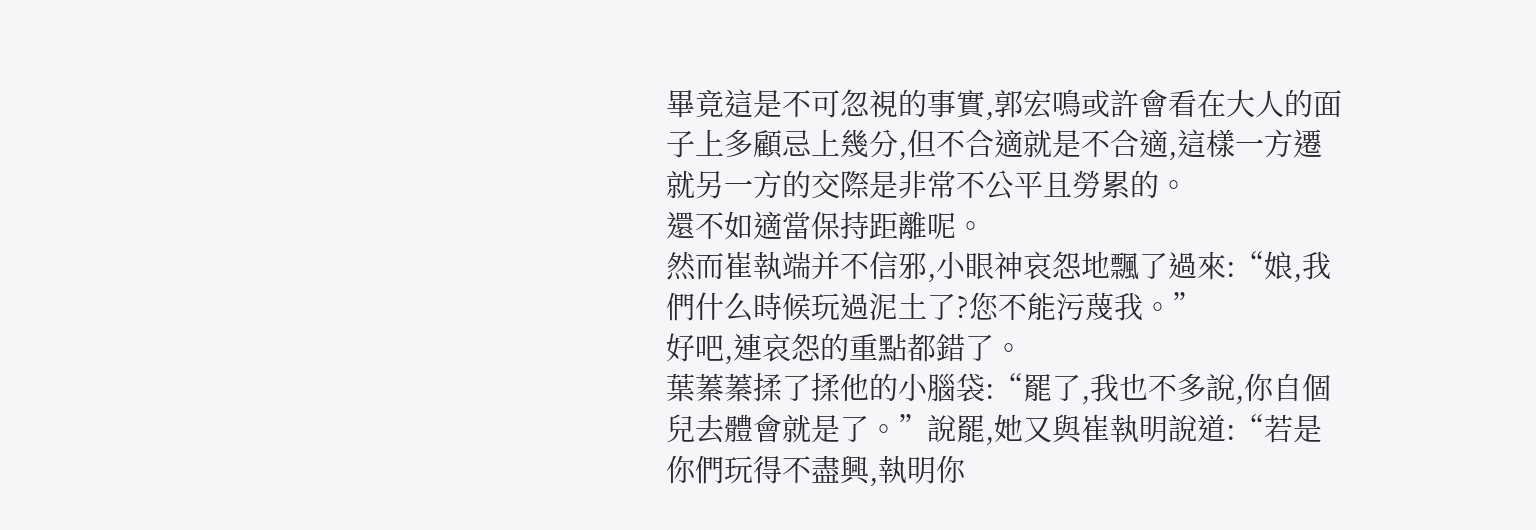畢竟這是不可忽視的事實,郭宏鳴或許會看在大人的面子上多顧忌上幾分,但不合適就是不合適,這樣一方遷就另一方的交際是非常不公平且勞累的。
還不如適當保持距離呢。
然而崔執端并不信邪,小眼神哀怨地飄了過來:“娘,我們什么時候玩過泥土了?您不能污蔑我。”
好吧,連哀怨的重點都錯了。
葉蓁蓁揉了揉他的小腦袋:“罷了,我也不多說,你自個兒去體會就是了。”說罷,她又與崔執明說道:“若是你們玩得不盡興,執明你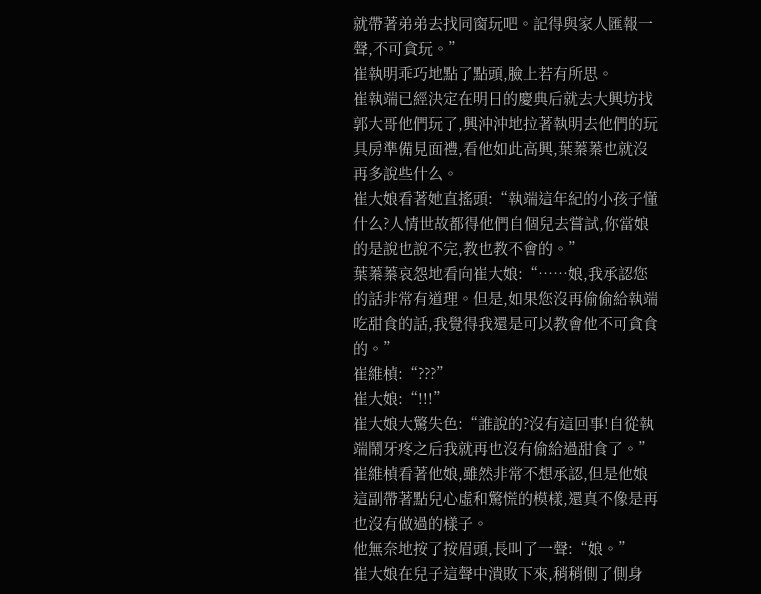就帶著弟弟去找同窗玩吧。記得與家人匯報一聲,不可貪玩。”
崔執明乖巧地點了點頭,臉上若有所思。
崔執端已經決定在明日的慶典后就去大興坊找郭大哥他們玩了,興沖沖地拉著執明去他們的玩具房準備見面禮,看他如此高興,葉蓁蓁也就沒再多說些什么。
崔大娘看著她直搖頭:“執端這年紀的小孩子懂什么?人情世故都得他們自個兒去嘗試,你當娘的是說也說不完,教也教不會的。”
葉蓁蓁哀怨地看向崔大娘:“……娘,我承認您的話非常有道理。但是,如果您沒再偷偷給執端吃甜食的話,我覺得我還是可以教會他不可貪食的。”
崔維楨:“???”
崔大娘:“!!!”
崔大娘大驚失色:“誰說的?沒有這回事!自從執端鬧牙疼之后我就再也沒有偷給過甜食了。”
崔維楨看著他娘,雖然非常不想承認,但是他娘這副帶著點兒心虛和驚慌的模樣,還真不像是再也沒有做過的樣子。
他無奈地按了按眉頭,長叫了一聲:“娘。”
崔大娘在兒子這聲中潰敗下來,稍稍側了側身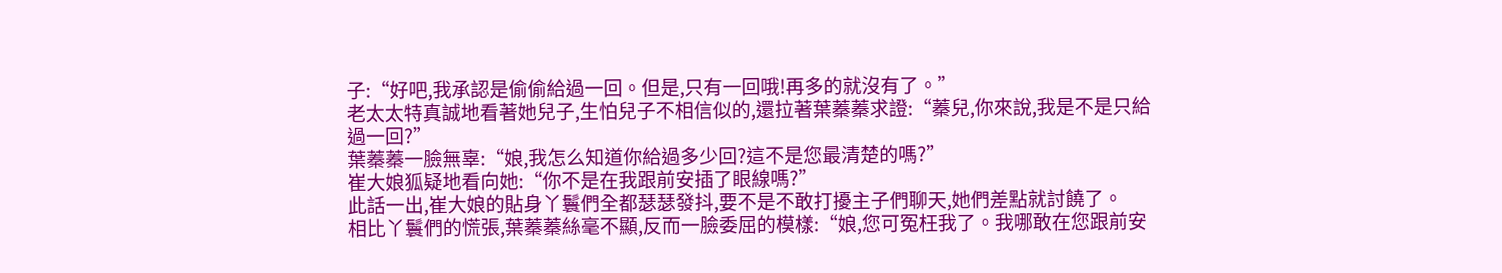子:“好吧,我承認是偷偷給過一回。但是,只有一回哦!再多的就沒有了。”
老太太特真誠地看著她兒子,生怕兒子不相信似的,還拉著葉蓁蓁求證:“蓁兒,你來說,我是不是只給過一回?”
葉蓁蓁一臉無辜:“娘,我怎么知道你給過多少回?這不是您最清楚的嗎?”
崔大娘狐疑地看向她:“你不是在我跟前安插了眼線嗎?”
此話一出,崔大娘的貼身丫鬟們全都瑟瑟發抖,要不是不敢打擾主子們聊天,她們差點就討饒了。
相比丫鬟們的慌張,葉蓁蓁絲毫不顯,反而一臉委屈的模樣:“娘,您可冤枉我了。我哪敢在您跟前安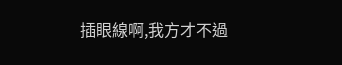插眼線啊,我方才不過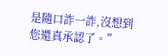是隨口詐一詐,沒想到您還真承認了。”